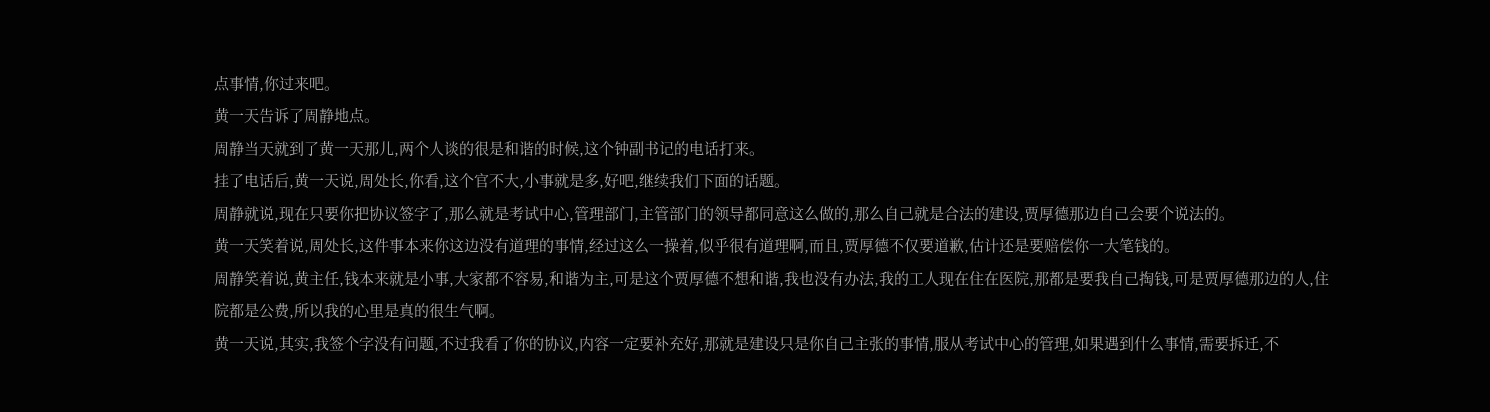点事情,你过来吧。
黄一天告诉了周静地点。
周静当天就到了黄一天那儿,两个人谈的很是和谐的时候,这个钟副书记的电话打来。
挂了电话后,黄一天说,周处长,你看,这个官不大,小事就是多,好吧,继续我们下面的话题。
周静就说,现在只要你把协议签字了,那么就是考试中心,管理部门,主管部门的领导都同意这么做的,那么自己就是合法的建设,贾厚德那边自己会要个说法的。
黄一天笑着说,周处长,这件事本来你这边没有道理的事情,经过这么一操着,似乎很有道理啊,而且,贾厚德不仅要道歉,估计还是要赔偿你一大笔钱的。
周静笑着说,黄主任,钱本来就是小事,大家都不容易,和谐为主,可是这个贾厚德不想和谐,我也没有办法,我的工人现在住在医院,那都是要我自己掏钱,可是贾厚德那边的人,住院都是公费,所以我的心里是真的很生气啊。
黄一天说,其实,我签个字没有问题,不过我看了你的协议,内容一定要补充好,那就是建设只是你自己主张的事情,服从考试中心的管理,如果遇到什么事情,需要拆迁,不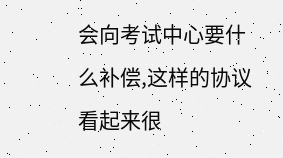会向考试中心要什么补偿,这样的协议看起来很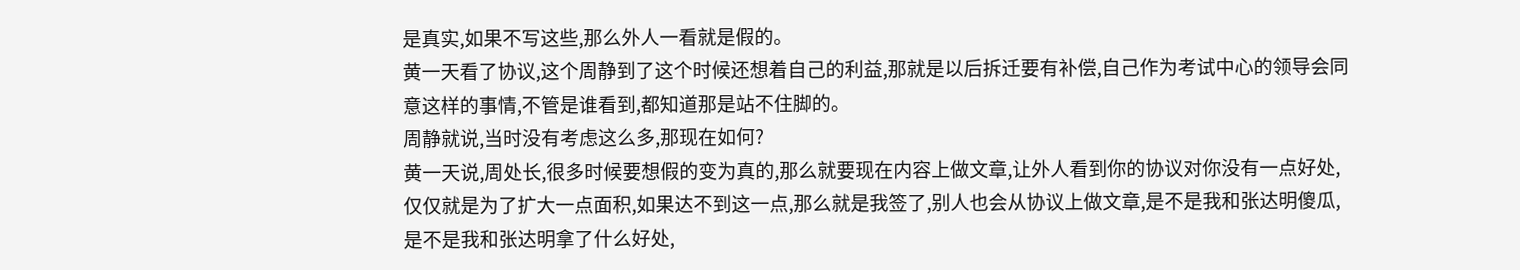是真实,如果不写这些,那么外人一看就是假的。
黄一天看了协议,这个周静到了这个时候还想着自己的利益,那就是以后拆迁要有补偿,自己作为考试中心的领导会同意这样的事情,不管是谁看到,都知道那是站不住脚的。
周静就说,当时没有考虑这么多,那现在如何?
黄一天说,周处长,很多时候要想假的变为真的,那么就要现在内容上做文章,让外人看到你的协议对你没有一点好处,仅仅就是为了扩大一点面积,如果达不到这一点,那么就是我签了,别人也会从协议上做文章,是不是我和张达明傻瓜,是不是我和张达明拿了什么好处,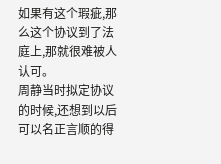如果有这个瑕疵,那么这个协议到了法庭上,那就很难被人认可。
周静当时拟定协议的时候,还想到以后可以名正言顺的得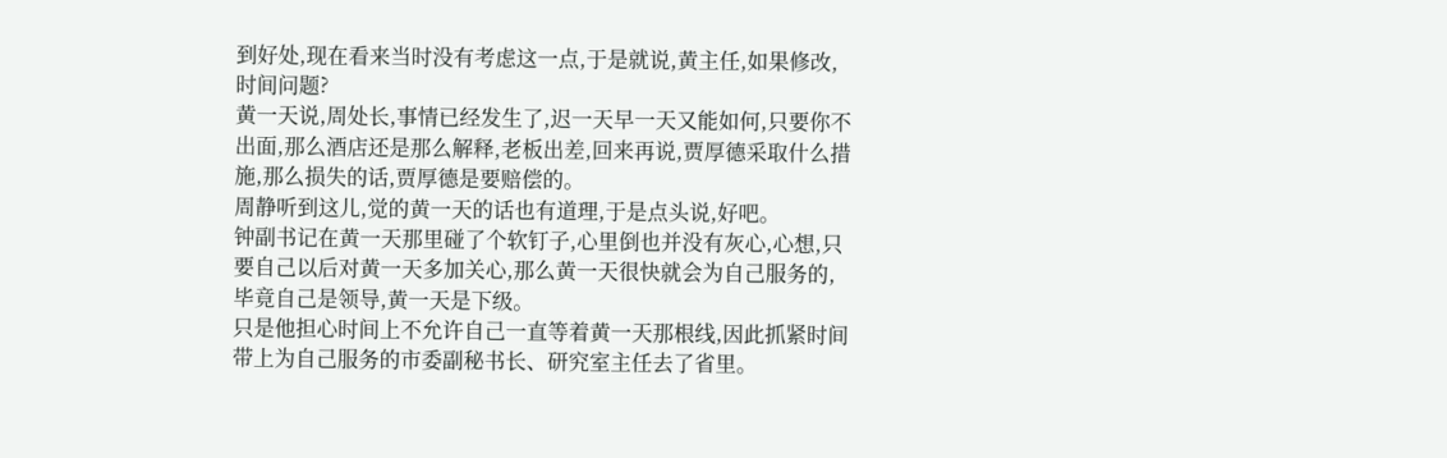到好处,现在看来当时没有考虑这一点,于是就说,黄主任,如果修改,时间问题?
黄一天说,周处长,事情已经发生了,迟一天早一天又能如何,只要你不出面,那么酒店还是那么解释,老板出差,回来再说,贾厚德采取什么措施,那么损失的话,贾厚德是要赔偿的。
周静听到这儿,觉的黄一天的话也有道理,于是点头说,好吧。
钟副书记在黄一天那里碰了个软钉子,心里倒也并没有灰心,心想,只要自己以后对黄一天多加关心,那么黄一天很快就会为自己服务的,毕竟自己是领导,黄一天是下级。
只是他担心时间上不允许自己一直等着黄一天那根线,因此抓紧时间带上为自己服务的市委副秘书长、研究室主任去了省里。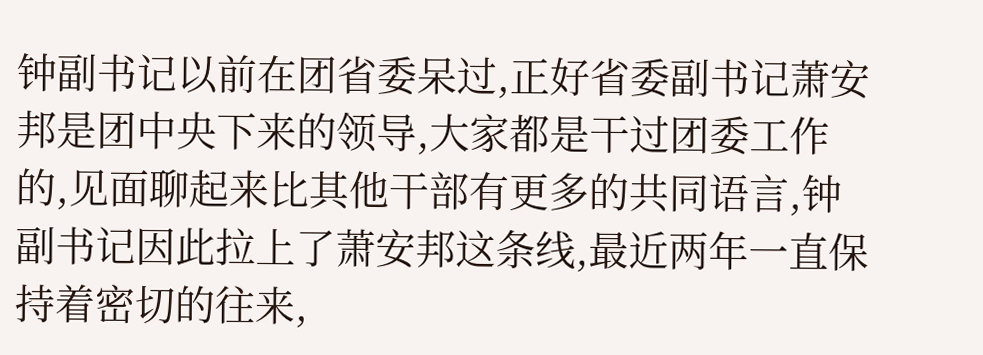钟副书记以前在团省委呆过,正好省委副书记萧安邦是团中央下来的领导,大家都是干过团委工作的,见面聊起来比其他干部有更多的共同语言,钟副书记因此拉上了萧安邦这条线,最近两年一直保持着密切的往来,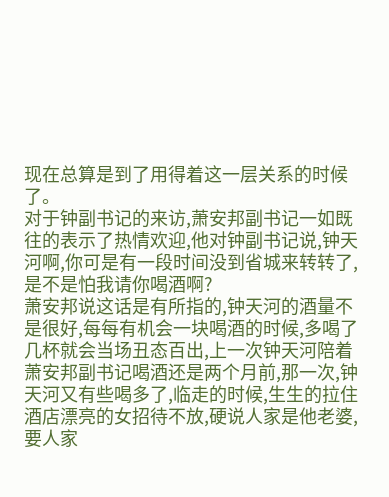现在总算是到了用得着这一层关系的时候了。
对于钟副书记的来访,萧安邦副书记一如既往的表示了热情欢迎,他对钟副书记说,钟天河啊,你可是有一段时间没到省城来转转了,是不是怕我请你喝酒啊?
萧安邦说这话是有所指的,钟天河的酒量不是很好,每每有机会一块喝酒的时候,多喝了几杯就会当场丑态百出,上一次钟天河陪着萧安邦副书记喝酒还是两个月前,那一次,钟天河又有些喝多了,临走的时候,生生的拉住酒店漂亮的女招待不放,硬说人家是他老婆,要人家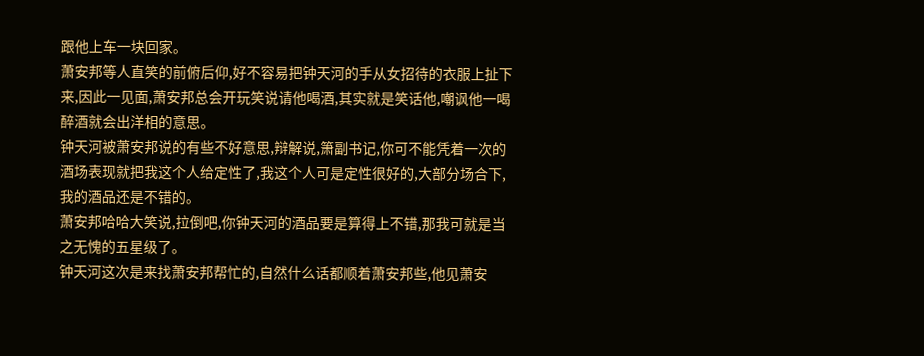跟他上车一块回家。
萧安邦等人直笑的前俯后仰,好不容易把钟天河的手从女招待的衣服上扯下来,因此一见面,萧安邦总会开玩笑说请他喝酒,其实就是笑话他,嘲讽他一喝醉酒就会出洋相的意思。
钟天河被萧安邦说的有些不好意思,辩解说,箫副书记,你可不能凭着一次的酒场表现就把我这个人给定性了,我这个人可是定性很好的,大部分场合下,我的酒品还是不错的。
萧安邦哈哈大笑说,拉倒吧,你钟天河的酒品要是算得上不错,那我可就是当之无愧的五星级了。
钟天河这次是来找萧安邦帮忙的,自然什么话都顺着萧安邦些,他见萧安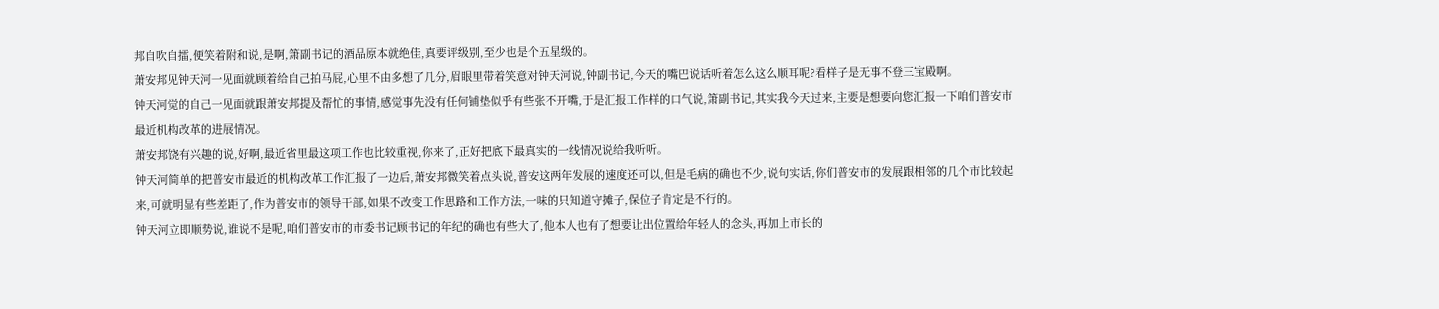邦自吹自擂,便笑着附和说,是啊,箫副书记的酒品原本就绝佳,真要评级别,至少也是个五星级的。
萧安邦见钟天河一见面就顾着给自己拍马屁,心里不由多想了几分,眉眼里带着笑意对钟天河说,钟副书记,今天的嘴巴说话听着怎么这么顺耳呢?看样子是无事不登三宝殿啊。
钟天河觉的自己一见面就跟萧安邦提及帮忙的事情,感觉事先没有任何铺垫似乎有些张不开嘴,于是汇报工作样的口气说,箫副书记,其实我今天过来,主要是想要向您汇报一下咱们普安市最近机构改革的进展情况。
萧安邦饶有兴趣的说,好啊,最近省里最这项工作也比较重视,你来了,正好把底下最真实的一线情况说给我听听。
钟天河简单的把普安市最近的机构改革工作汇报了一边后,萧安邦微笑着点头说,普安这两年发展的速度还可以,但是毛病的确也不少,说句实话,你们普安市的发展跟相邻的几个市比较起来,可就明显有些差距了,作为普安市的领导干部,如果不改变工作思路和工作方法,一味的只知道守摊子,保位子肯定是不行的。
钟天河立即顺势说,谁说不是呢,咱们普安市的市委书记顾书记的年纪的确也有些大了,他本人也有了想要让出位置给年轻人的念头,再加上市长的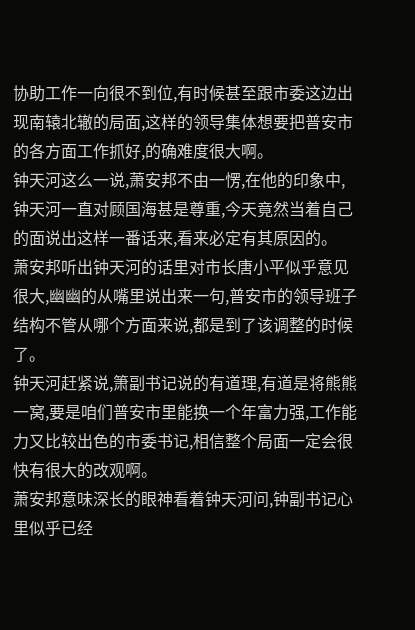协助工作一向很不到位,有时候甚至跟市委这边出现南辕北辙的局面,这样的领导集体想要把普安市的各方面工作抓好,的确难度很大啊。
钟天河这么一说,萧安邦不由一愣,在他的印象中,钟天河一直对顾国海甚是尊重,今天竟然当着自己的面说出这样一番话来,看来必定有其原因的。
萧安邦听出钟天河的话里对市长唐小平似乎意见很大,幽幽的从嘴里说出来一句,普安市的领导班子结构不管从哪个方面来说,都是到了该调整的时候了。
钟天河赶紧说,箫副书记说的有道理,有道是将熊熊一窝,要是咱们普安市里能换一个年富力强,工作能力又比较出色的市委书记,相信整个局面一定会很快有很大的改观啊。
萧安邦意味深长的眼神看着钟天河问,钟副书记心里似乎已经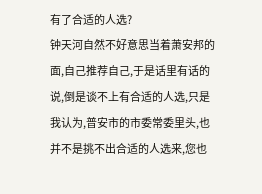有了合适的人选?
钟天河自然不好意思当着萧安邦的面,自己推荐自己,于是话里有话的说,倒是谈不上有合适的人选,只是我认为,普安市的市委常委里头,也并不是挑不出合适的人选来,您也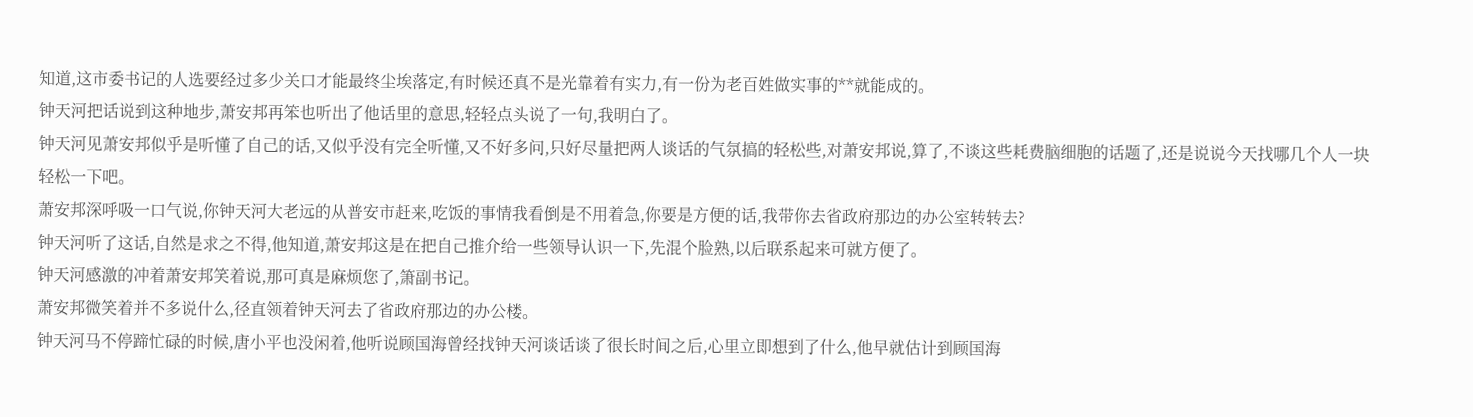知道,这市委书记的人选要经过多少关口才能最终尘埃落定,有时候还真不是光靠着有实力,有一份为老百姓做实事的**就能成的。
钟天河把话说到这种地步,萧安邦再笨也听出了他话里的意思,轻轻点头说了一句,我明白了。
钟天河见萧安邦似乎是听懂了自己的话,又似乎没有完全听懂,又不好多问,只好尽量把两人谈话的气氛搞的轻松些,对萧安邦说,算了,不谈这些耗费脑细胞的话题了,还是说说今天找哪几个人一块轻松一下吧。
萧安邦深呼吸一口气说,你钟天河大老远的从普安市赶来,吃饭的事情我看倒是不用着急,你要是方便的话,我带你去省政府那边的办公室转转去?
钟天河听了这话,自然是求之不得,他知道,萧安邦这是在把自己推介给一些领导认识一下,先混个脸熟,以后联系起来可就方便了。
钟天河感激的冲着萧安邦笑着说,那可真是麻烦您了,箫副书记。
萧安邦微笑着并不多说什么,径直领着钟天河去了省政府那边的办公楼。
钟天河马不停蹄忙碌的时候,唐小平也没闲着,他听说顾国海曾经找钟天河谈话谈了很长时间之后,心里立即想到了什么,他早就估计到顾国海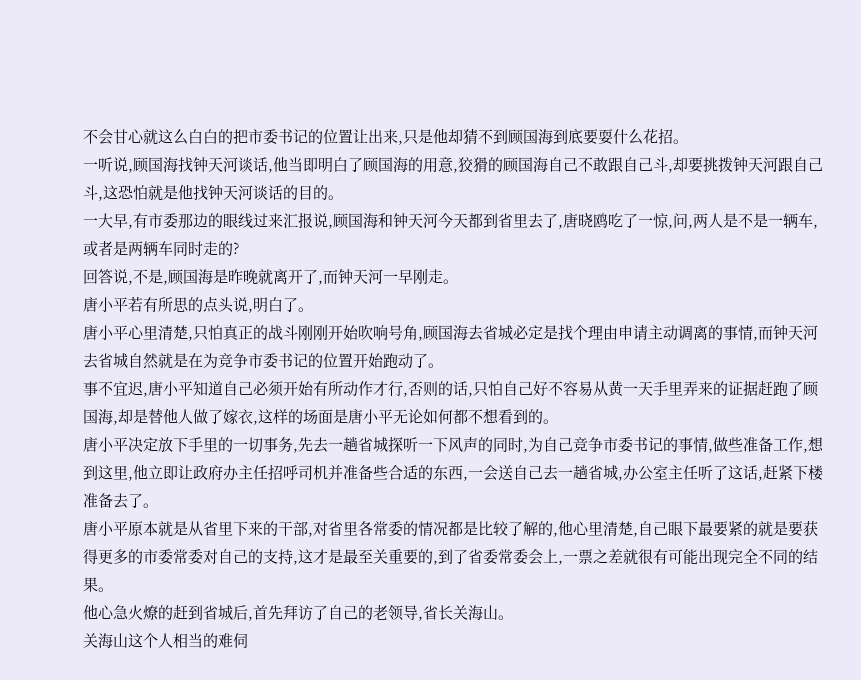不会甘心就这么白白的把市委书记的位置让出来,只是他却猜不到顾国海到底要耍什么花招。
一听说,顾国海找钟天河谈话,他当即明白了顾国海的用意,狡猾的顾国海自己不敢跟自己斗,却要挑拨钟天河跟自己斗,这恐怕就是他找钟天河谈话的目的。
一大早,有市委那边的眼线过来汇报说,顾国海和钟天河今天都到省里去了,唐晓鸥吃了一惊,问,两人是不是一辆车,或者是两辆车同时走的?
回答说,不是,顾国海是昨晚就离开了,而钟天河一早刚走。
唐小平若有所思的点头说,明白了。
唐小平心里清楚,只怕真正的战斗刚刚开始吹响号角,顾国海去省城必定是找个理由申请主动调离的事情,而钟天河去省城自然就是在为竞争市委书记的位置开始跑动了。
事不宜迟,唐小平知道自己必须开始有所动作才行,否则的话,只怕自己好不容易从黄一天手里弄来的证据赶跑了顾国海,却是替他人做了嫁衣,这样的场面是唐小平无论如何都不想看到的。
唐小平决定放下手里的一切事务,先去一趟省城探听一下风声的同时,为自己竞争市委书记的事情,做些准备工作,想到这里,他立即让政府办主任招呼司机并准备些合适的东西,一会送自己去一趟省城,办公室主任听了这话,赶紧下楼准备去了。
唐小平原本就是从省里下来的干部,对省里各常委的情况都是比较了解的,他心里清楚,自己眼下最要紧的就是要获得更多的市委常委对自己的支持,这才是最至关重要的,到了省委常委会上,一票之差就很有可能出现完全不同的结果。
他心急火燎的赶到省城后,首先拜访了自己的老领导,省长关海山。
关海山这个人相当的难伺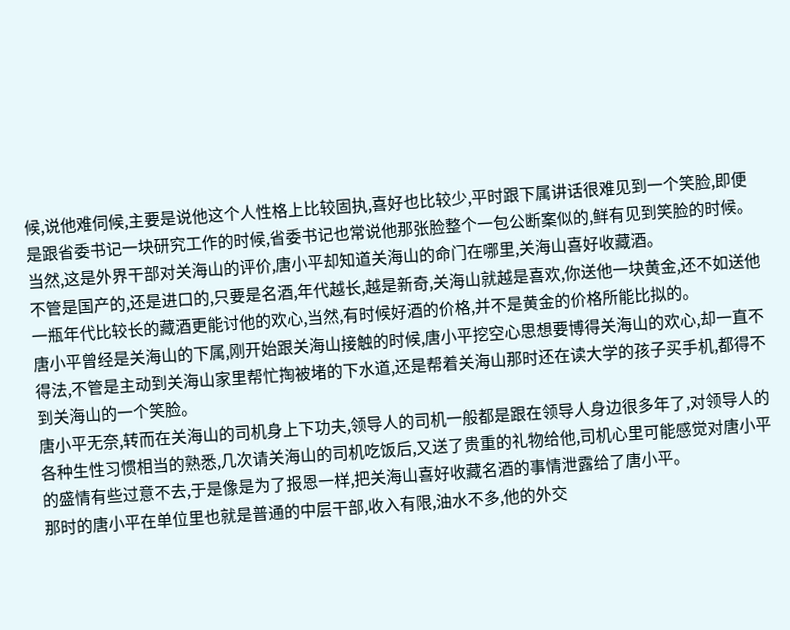候,说他难伺候,主要是说他这个人性格上比较固执,喜好也比较少,平时跟下属讲话很难见到一个笑脸,即便是跟省委书记一块研究工作的时候,省委书记也常说他那张脸整个一包公断案似的,鲜有见到笑脸的时候。
当然,这是外界干部对关海山的评价,唐小平却知道关海山的命门在哪里,关海山喜好收藏酒。
不管是国产的,还是进口的,只要是名酒,年代越长,越是新奇,关海山就越是喜欢,你送他一块黄金,还不如送他一瓶年代比较长的藏酒更能讨他的欢心,当然,有时候好酒的价格,并不是黄金的价格所能比拟的。
唐小平曾经是关海山的下属,刚开始跟关海山接触的时候,唐小平挖空心思想要博得关海山的欢心,却一直不得法,不管是主动到关海山家里帮忙掏被堵的下水道,还是帮着关海山那时还在读大学的孩子买手机,都得不到关海山的一个笑脸。
唐小平无奈,转而在关海山的司机身上下功夫,领导人的司机一般都是跟在领导人身边很多年了,对领导人的各种生性习惯相当的熟悉,几次请关海山的司机吃饭后,又送了贵重的礼物给他,司机心里可能感觉对唐小平的盛情有些过意不去,于是像是为了报恩一样,把关海山喜好收藏名酒的事情泄露给了唐小平。
那时的唐小平在单位里也就是普通的中层干部,收入有限,油水不多,他的外交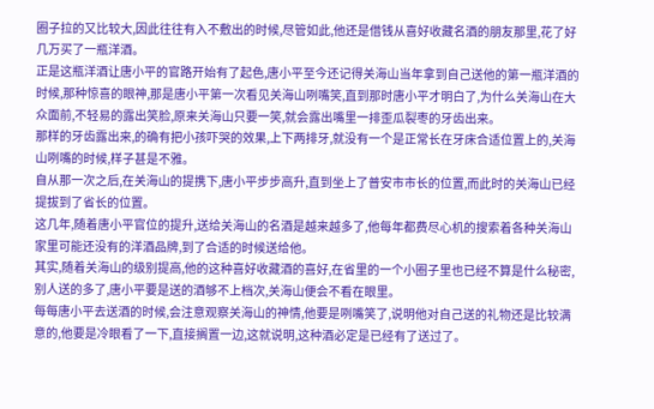圈子拉的又比较大,因此往往有入不敷出的时候,尽管如此,他还是借钱从喜好收藏名酒的朋友那里,花了好几万买了一瓶洋酒。
正是这瓶洋酒让唐小平的官路开始有了起色,唐小平至今还记得关海山当年拿到自己送他的第一瓶洋酒的时候,那种惊喜的眼神,那是唐小平第一次看见关海山咧嘴笑,直到那时唐小平才明白了,为什么关海山在大众面前,不轻易的露出笑脸,原来关海山只要一笑,就会露出嘴里一排歪瓜裂枣的牙齿出来。
那样的牙齿露出来,的确有把小孩吓哭的效果,上下两排牙,就没有一个是正常长在牙床合适位置上的,关海山咧嘴的时候,样子甚是不雅。
自从那一次之后,在关海山的提携下,唐小平步步高升,直到坐上了普安市市长的位置,而此时的关海山已经提拔到了省长的位置。
这几年,随着唐小平官位的提升,送给关海山的名酒是越来越多了,他每年都费尽心机的搜索着各种关海山家里可能还没有的洋酒品牌,到了合适的时候送给他。
其实,随着关海山的级别提高,他的这种喜好收藏酒的喜好,在省里的一个小圈子里也已经不算是什么秘密,别人送的多了,唐小平要是送的酒够不上档次,关海山便会不看在眼里。
每每唐小平去送酒的时候,会注意观察关海山的神情,他要是咧嘴笑了,说明他对自己送的礼物还是比较满意的,他要是冷眼看了一下,直接搁置一边,这就说明,这种酒必定是已经有了送过了。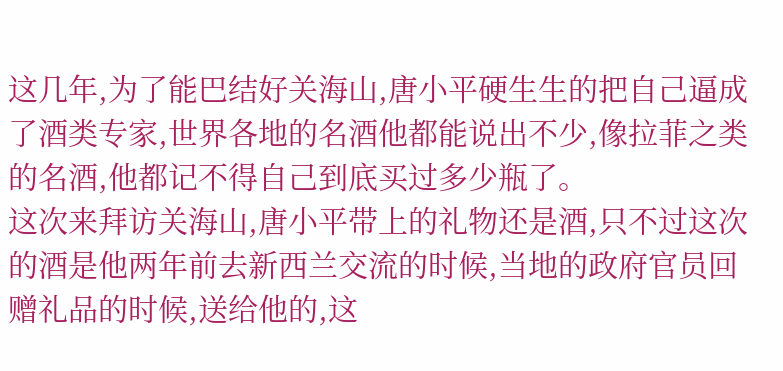这几年,为了能巴结好关海山,唐小平硬生生的把自己逼成了酒类专家,世界各地的名酒他都能说出不少,像拉菲之类的名酒,他都记不得自己到底买过多少瓶了。
这次来拜访关海山,唐小平带上的礼物还是酒,只不过这次的酒是他两年前去新西兰交流的时候,当地的政府官员回赠礼品的时候,送给他的,这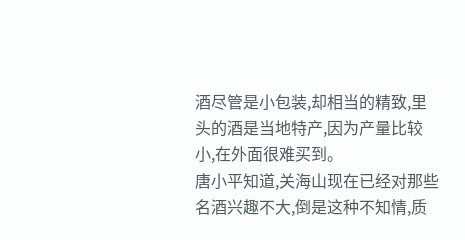酒尽管是小包装,却相当的精致,里头的酒是当地特产,因为产量比较小,在外面很难买到。
唐小平知道,关海山现在已经对那些名酒兴趣不大,倒是这种不知情,质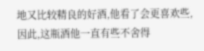地又比较精良的好酒,他看了会更喜欢些,因此,这瓶酒他一直有些不舍得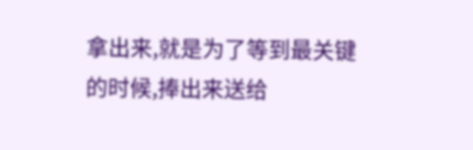拿出来,就是为了等到最关键的时候,捧出来送给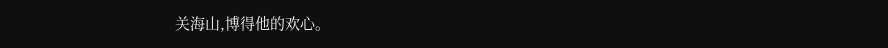关海山,博得他的欢心。